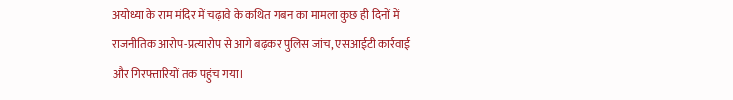अयोध्या के राम मंदिर में चढ़ावे के कथित गबन का मामला कुछ ही दिनों में राजनीतिक आरोप-प्रत्यारोप से आगे बढ़कर पुलिस जांच, एसआईटी कार्रवाई और गिरफ्तारियों तक पहुंच गया।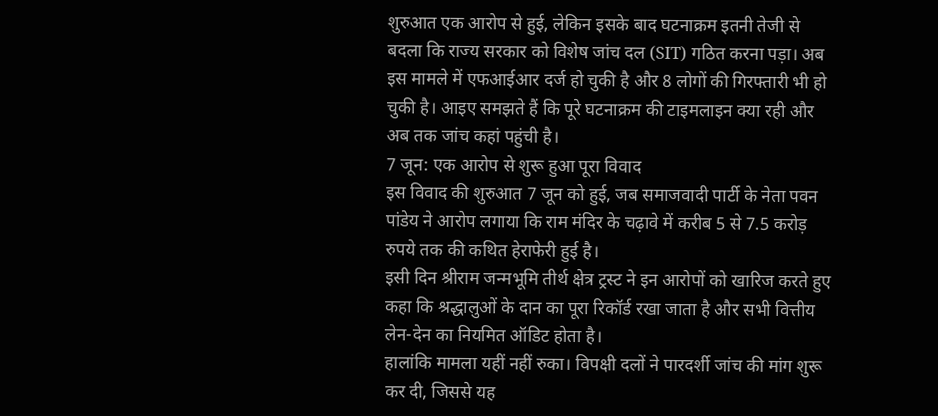शुरुआत एक आरोप से हुई, लेकिन इसके बाद घटनाक्रम इतनी तेजी से बदला कि राज्य सरकार को विशेष जांच दल (SIT) गठित करना पड़ा। अब इस मामले में एफआईआर दर्ज हो चुकी है और 8 लोगों की गिरफ्तारी भी हो चुकी है। आइए समझते हैं कि पूरे घटनाक्रम की टाइमलाइन क्या रही और अब तक जांच कहां पहुंची है।
7 जून: एक आरोप से शुरू हुआ पूरा विवाद
इस विवाद की शुरुआत 7 जून को हुई, जब समाजवादी पार्टी के नेता पवन पांडेय ने आरोप लगाया कि राम मंदिर के चढ़ावे में करीब 5 से 7.5 करोड़ रुपये तक की कथित हेराफेरी हुई है।
इसी दिन श्रीराम जन्मभूमि तीर्थ क्षेत्र ट्रस्ट ने इन आरोपों को खारिज करते हुए कहा कि श्रद्धालुओं के दान का पूरा रिकॉर्ड रखा जाता है और सभी वित्तीय लेन-देन का नियमित ऑडिट होता है।
हालांकि मामला यहीं नहीं रुका। विपक्षी दलों ने पारदर्शी जांच की मांग शुरू कर दी, जिससे यह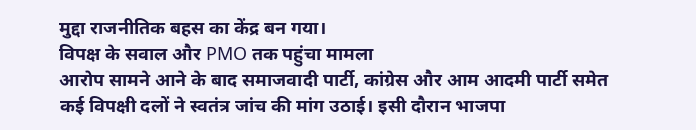मुद्दा राजनीतिक बहस का केंद्र बन गया।
विपक्ष के सवाल और PMO तक पहुंचा मामला
आरोप सामने आने के बाद समाजवादी पार्टी, कांग्रेस और आम आदमी पार्टी समेत कई विपक्षी दलों ने स्वतंत्र जांच की मांग उठाई। इसी दौरान भाजपा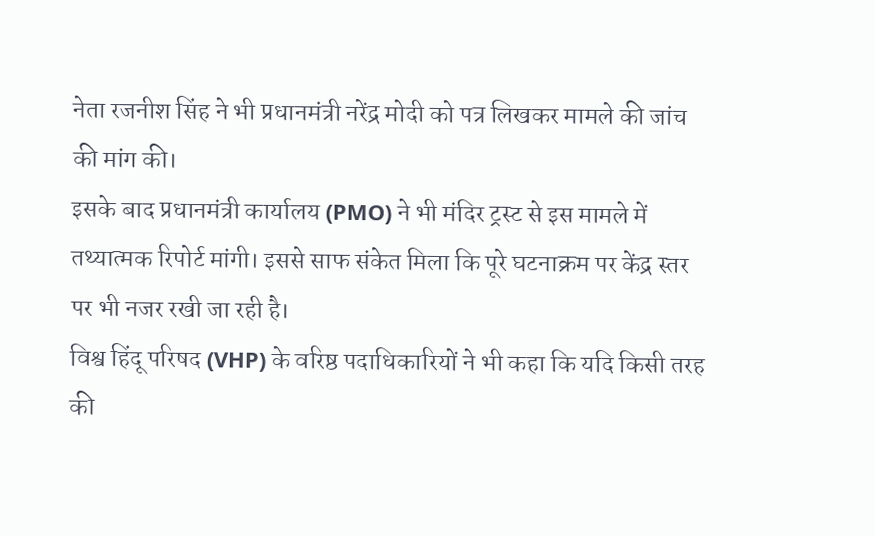नेता रजनीश सिंह ने भी प्रधानमंत्री नरेंद्र मोदी को पत्र लिखकर मामले की जांच की मांग की।
इसके बाद प्रधानमंत्री कार्यालय (PMO) ने भी मंदिर ट्रस्ट से इस मामले में तथ्यात्मक रिपोर्ट मांगी। इससे साफ संकेत मिला कि पूरे घटनाक्रम पर केंद्र स्तर पर भी नजर रखी जा रही है।
विश्व हिंदू परिषद (VHP) के वरिष्ठ पदाधिकारियों ने भी कहा कि यदि किसी तरह की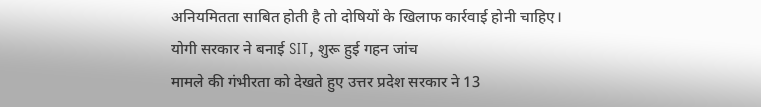अनियमितता साबित होती है तो दोषियों के खिलाफ कार्रवाई होनी चाहिए।
योगी सरकार ने बनाई SIT, शुरू हुई गहन जांच
मामले की गंभीरता को देखते हुए उत्तर प्रदेश सरकार ने 13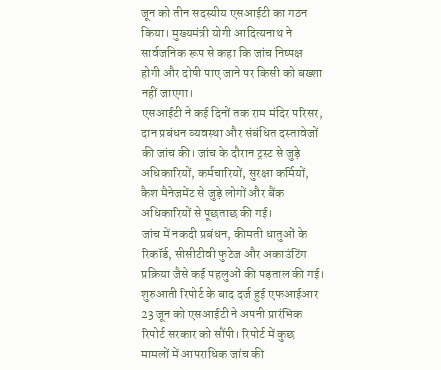जून को तीन सदस्यीय एसआईटी का गठन किया। मुख्यमंत्री योगी आदित्यनाथ ने सार्वजनिक रूप से कहा कि जांच निष्पक्ष होगी और दोषी पाए जाने पर किसी को बख्शा नहीं जाएगा।
एसआईटी ने कई दिनों तक राम मंदिर परिसर, दान प्रबंधन व्यवस्था और संबंधित दस्तावेजों की जांच की। जांच के दौरान ट्रस्ट से जुड़े अधिकारियों, कर्मचारियों, सुरक्षा कर्मियों, कैश मैनेजमेंट से जुड़े लोगों और बैंक अधिकारियों से पूछताछ की गई।
जांच में नकदी प्रबंधन, कीमती धातुओं के रिकॉर्ड, सीसीटीवी फुटेज और अकाउंटिंग प्रक्रिया जैसे कई पहलुओं की पड़ताल की गई।
शुरुआती रिपोर्ट के बाद दर्ज हुई एफआईआर
23 जून को एसआईटी ने अपनी प्रारंभिक रिपोर्ट सरकार को सौंपी। रिपोर्ट में कुछ मामलों में आपराधिक जांच की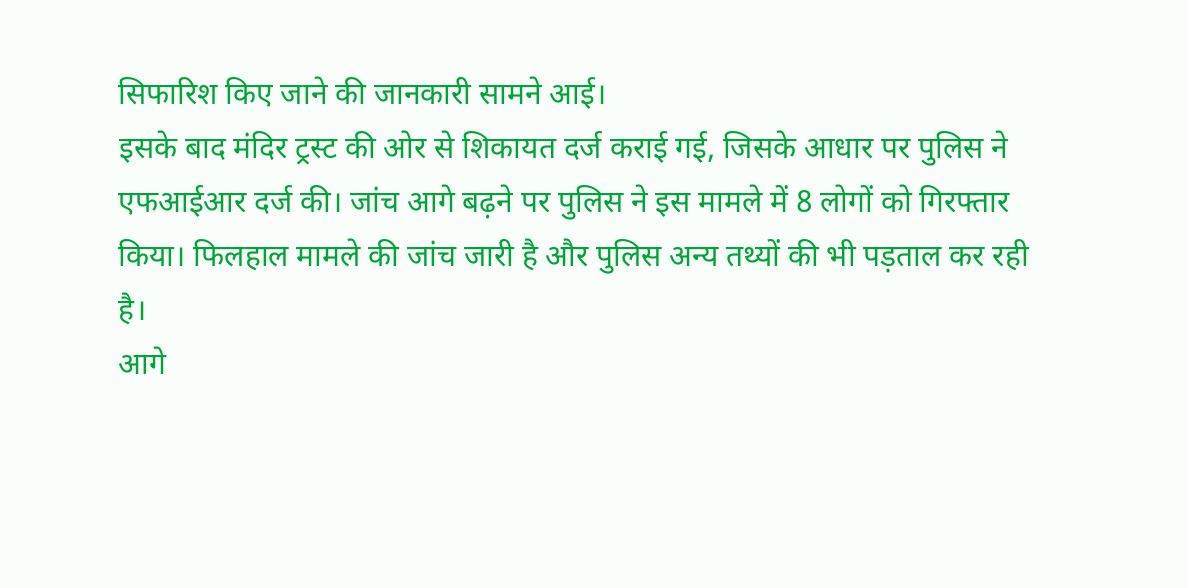सिफारिश किए जाने की जानकारी सामने आई।
इसके बाद मंदिर ट्रस्ट की ओर से शिकायत दर्ज कराई गई, जिसके आधार पर पुलिस ने एफआईआर दर्ज की। जांच आगे बढ़ने पर पुलिस ने इस मामले में 8 लोगों को गिरफ्तार किया। फिलहाल मामले की जांच जारी है और पुलिस अन्य तथ्यों की भी पड़ताल कर रही है।
आगे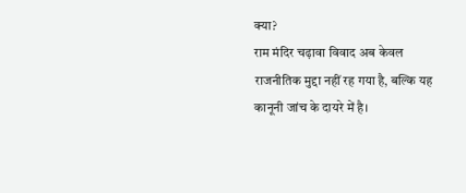क्या?
राम मंदिर चढ़ावा विवाद अब केवल राजनीतिक मुद्दा नहीं रह गया है, बल्कि यह कानूनी जांच के दायरे में है।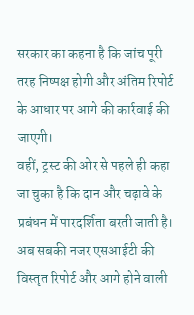सरकार का कहना है कि जांच पूरी तरह निष्पक्ष होगी और अंतिम रिपोर्ट के आधार पर आगे की कार्रवाई की जाएगी।
वहीं, ट्रस्ट की ओर से पहले ही कहा जा चुका है कि दान और चढ़ावे के प्रबंधन में पारदर्शिता बरती जाती है। अब सबकी नजर एसआईटी की विस्तृत रिपोर्ट और आगे होने वाली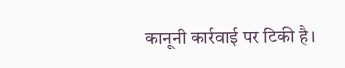कानूनी कार्रवाई पर टिकी है।